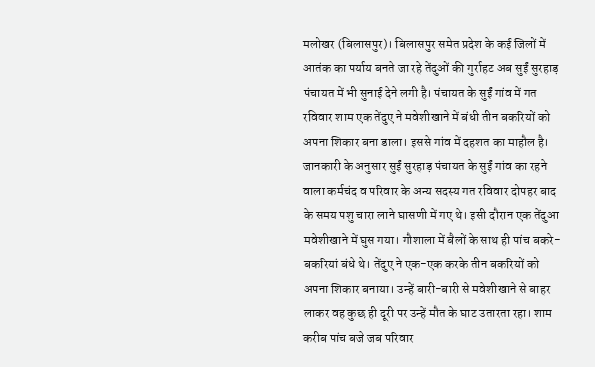मलोखर (बिलासपुर)। बिलासपुर समेत प्रदेश के कई जिलों में आतंक का पर्याय बनते जा रहे तेंदुओं की गुर्राहट अब सुईं सुरहाड़ पंचायत में भी सुनाई देने लगी है। पंचायत के सुईं गांव में गत रविवार शाम एक तेंदुए ने मवेशीखाने में बंधी तीन बकरियों को अपना शिकार बना डाला। इससे गांव में दहशत का माहौल है।
जानकारी के अनुसार सुईं सुरहाड़ पंचायत के सुईं गांव का रहने वाला कर्मचंद व परिवार के अन्य सदस्य गत रविवार दोपहर बाद के समय पशु चारा लाने घासणी में गए थे। इसी दौरान एक तेंदुआ मवेशीखाने में घुस गया। गौशाला में बैलों के साथ ही पांच बकरे-बकरियां बंधे थे। तेंदुए ने एक-एक करके तीन बकरियों को अपना शिकार बनाया। उन्हें बारी-बारी से मवेशीखाने से बाहर लाकर वह कुछ ही दूरी पर उन्हें मौत के घाट उतारता रहा। शाम करीब पांच बजे जब परिवार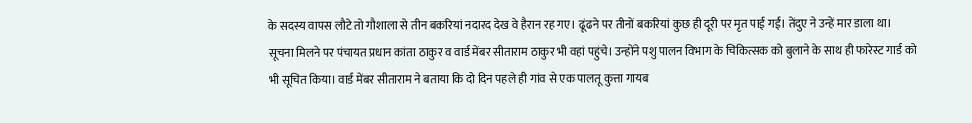के सदस्य वापस लौटे तो गौशाला से तीन बकरियां नदारद देख वे हैरान रह गए। ढूंढने पर तीनों बकरियां कुछ ही दूरी पर मृत पाई गईं। तेंदुए ने उन्हें मार डाला था।
सूचना मिलने पर पंचायत प्रधान कांता ठाकुर व वार्ड मेंबर सीताराम ठाकुर भी वहां पहुंचे। उन्होंने पशु पालन विभाग के चिकित्सक को बुलाने के साथ ही फारेस्ट गार्ड को भी सूचित किया। वार्ड मेंबर सीताराम ने बताया कि दो दिन पहले ही गांव से एक पालतू कुत्ता गायब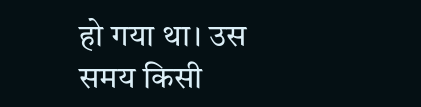हो गया था। उस समय किसी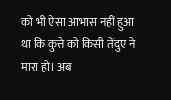को भी ऐसा आभास नहीं हुआ था कि कुत्ते को किसी तेंदुए ने मारा हो। अब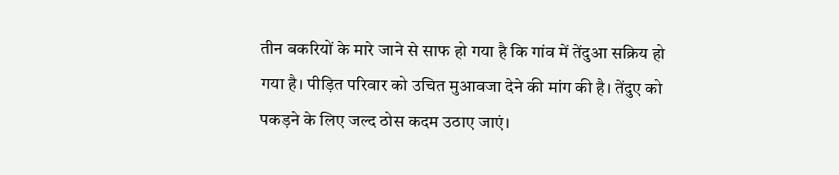तीन बकरियों के मारे जाने से साफ हो गया है कि गांव में तेंदुआ सक्रिय हो गया है। पीड़ित परिवार को उचित मुआवजा देने की मांग की है। तेंदुए को पकड़ने के लिए जल्द ठोस कदम उठाए जाएं।